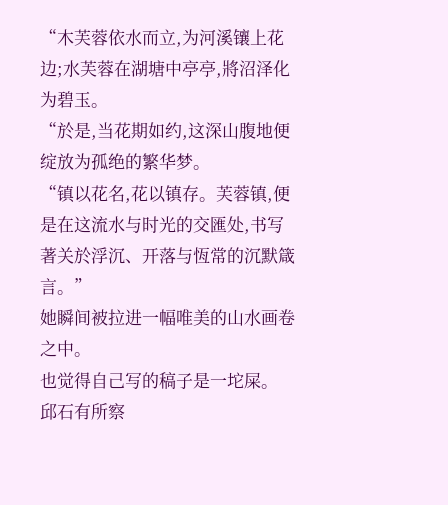“木芙蓉依水而立,为河溪镶上花边;水芙蓉在湖塘中亭亭,將沼泽化为碧玉。
“於是,当花期如约,这深山腹地便绽放为孤绝的繁华梦。
“镇以花名,花以镇存。芙蓉镇,便是在这流水与时光的交匯处,书写著关於浮沉、开落与恆常的沉默箴言。”
她瞬间被拉进一幅唯美的山水画卷之中。
也觉得自己写的稿子是一坨屎。
邱石有所察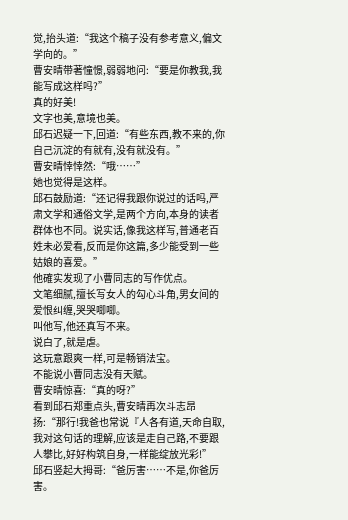觉,抬头道:“我这个稿子没有参考意义,偏文学向的。”
曹安晴带著憧憬,弱弱地问:“要是你教我,我能写成这样吗?”
真的好美!
文字也美,意境也美。
邱石迟疑一下,回道:“有些东西,教不来的,你自己沉淀的有就有,没有就没有。”
曹安晴悻悻然:“哦……”
她也觉得是这样。
邱石鼓励道:“还记得我跟你说过的话吗,严肃文学和通俗文学,是两个方向,本身的读者群体也不同。说实话,像我这样写,普通老百姓未必爱看,反而是你这篇,多少能受到一些姑娘的喜爱。”
他確实发现了小曹同志的写作优点。
文笔细腻,擅长写女人的勾心斗角,男女间的爱恨纠缠,哭哭唧唧。
叫他写,他还真写不来。
说白了,就是虐。
这玩意跟爽一样,可是畅销法宝。
不能说小曹同志没有天赋。
曹安晴惊喜:“真的呀?”
看到邱石郑重点头,曹安晴再次斗志昂扬:“那行!我爸也常说『人各有道,天命自取,我对这句话的理解,应该是走自己路,不要跟人攀比,好好构筑自身,一样能绽放光彩!”
邱石竖起大拇哥:“爸厉害……不是,你爸厉害。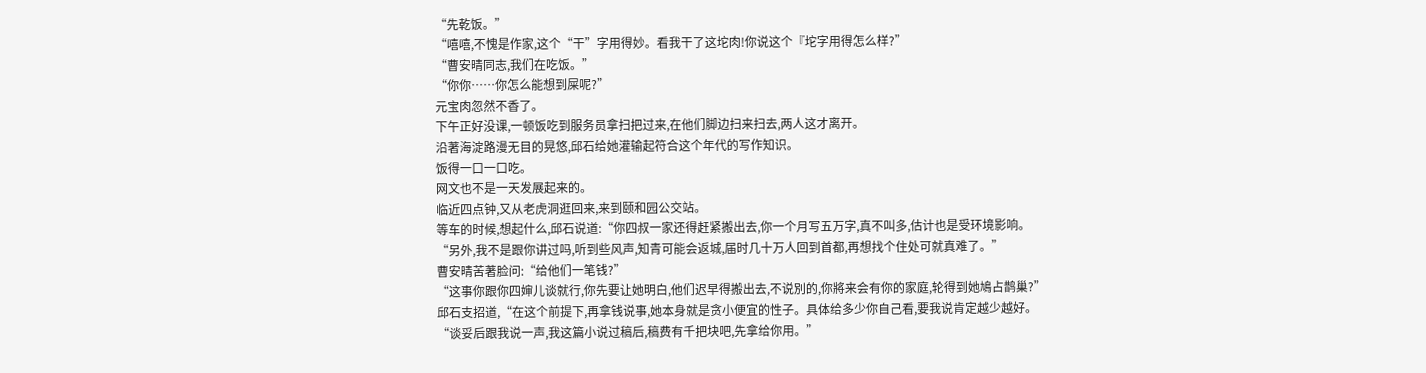“先乾饭。”
“嘻嘻,不愧是作家,这个“干”字用得妙。看我干了这坨肉!你说这个『坨字用得怎么样?”
“曹安晴同志,我们在吃饭。”
“你你……你怎么能想到屎呢?”
元宝肉忽然不香了。
下午正好没课,一顿饭吃到服务员拿扫把过来,在他们脚边扫来扫去,两人这才离开。
沿著海淀路漫无目的晃悠,邱石给她灌输起符合这个年代的写作知识。
饭得一口一口吃。
网文也不是一天发展起来的。
临近四点钟,又从老虎洞逛回来,来到颐和园公交站。
等车的时候,想起什么,邱石说道:“你四叔一家还得赶紧搬出去,你一个月写五万字,真不叫多,估计也是受环境影响。
“另外,我不是跟你讲过吗,听到些风声,知青可能会返城,届时几十万人回到首都,再想找个住处可就真难了。”
曹安晴苦著脸问:“给他们一笔钱?”
“这事你跟你四婶儿谈就行,你先要让她明白,他们迟早得搬出去,不说別的,你將来会有你的家庭,轮得到她鳩占鹊巢?”
邱石支招道,“在这个前提下,再拿钱说事,她本身就是贪小便宜的性子。具体给多少你自己看,要我说肯定越少越好。
“谈妥后跟我说一声,我这篇小说过稿后,稿费有千把块吧,先拿给你用。”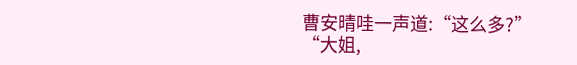曹安晴哇一声道:“这么多?”
“大姐,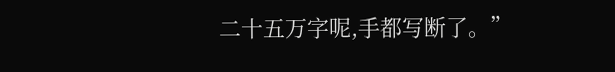二十五万字呢,手都写断了。”